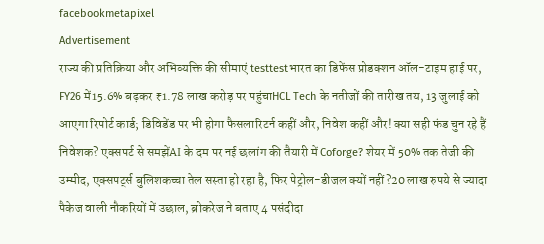facebookmetapixel
Advertisement
राज्य की प्रतिक्रिया और अभिव्यक्ति की सीमाएं testtestभारत का डिफेंस प्रोडक्शन ऑल-टाइम हाई पर, FY26 में15.6% बढ़कर ₹1.78 लाख करोड़ पर पहुंचाHCL Tech के नतीजों की तारीख तय, 13 जुलाई को आएगा रिपोर्ट कार्ड; डिविडेंड पर भी होगा फैसलारिटर्न कहीं और, निवेश कहीं और! क्या सही फंड चुन रहे हैं निवेशक? एक्सपर्ट से समझेंAI के दम पर नई छलांग की तैयारी में Coforge? शेयर में 50% तक तेजी की उम्मीद, एक्सपर्ट्स बुलिशकच्चा तेल सस्ता हो रहा है, फिर पेट्रोल-डीजल क्यों नहीं?20 लाख रुपये से ज्यादा पैकेज वाली नौकरियों में उछाल, ब्रोकरेज ने बताए 4 पसंदीदा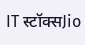IT स्टॉक्सJio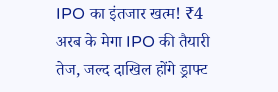IPO का इंतजार खत्म! ₹4 अरब के मेगा IPO की तैयारी तेज, जल्द दाखिल होंगे ड्राफ्ट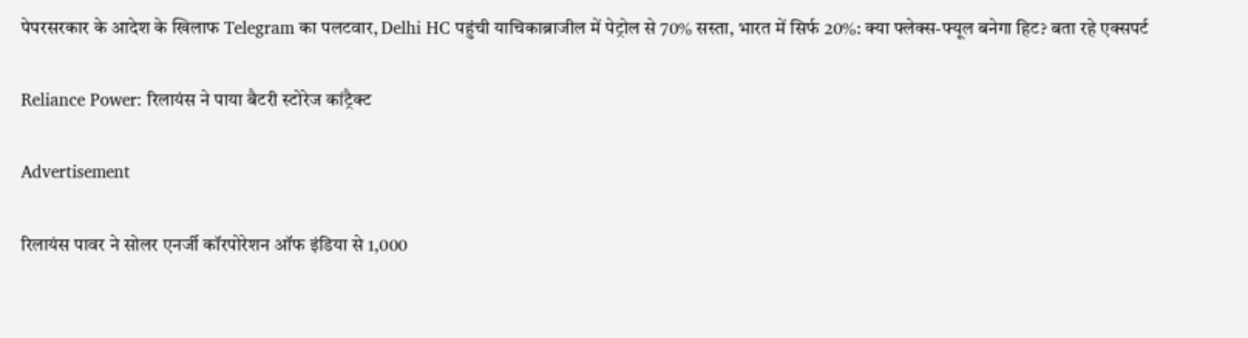पेपरसरकार के आदेश के खिलाफ Telegram का पलटवार, Delhi HC पहुंची याचिकाब्राजील में पेट्रोल से 70% सस्ता, भारत में सिर्फ 20%: क्या फ्लेक्स-फ्यूल बनेगा हिट? बता रहे एक्सपर्ट

Reliance Power: रिलायंस ने पाया बैटरी स्टोरेज कांट्रैक्ट

Advertisement

रिलायंस पावर ने सोलर एनर्जी कॉरपोरेशन ऑफ इंडिया से 1,000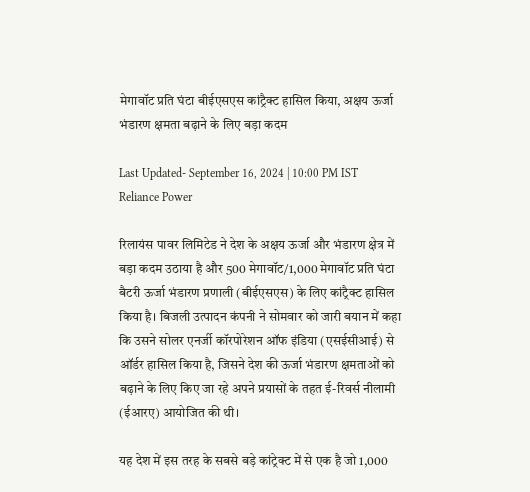मेगावॉट प्रति घंटा बीईएसएस कांट्रैक्ट हासिल किया, अक्षय ऊर्जा भंडारण क्षमता बढ़ाने के लिए बड़ा कदम

Last Updated- September 16, 2024 | 10:00 PM IST
Reliance Power

रिलायंस पावर लिमिटेड ने देश के अक्षय ऊर्जा और भंडारण क्षेत्र में बड़ा कदम उठाया है और 500 मेगावॉट/1,000 मेगावॉट प्रति घंटा बैटरी ऊर्जा भंडारण प्रणाली (बीईएसएस) के लिए कांट्रैक्ट हासिल किया है। बिजली उत्पादन कंपनी ने सोमवार को जारी बयान में कहा कि उसने सोलर एनर्जी कॉरपोरेशन ऑफ इंडिया (एसईसीआई) से ऑर्डर हासिल किया है, जिसने देश की ऊर्जा भंडारण क्षमताओं को बढ़ाने के लिए किए जा रहे अपने प्रयासों के तहत ई-रिवर्स नीलामी (ईआरए) आयोजित की थी।

यह देश में इस तरह के सबसे बड़े कांट्रेक्ट में से एक है जो 1,000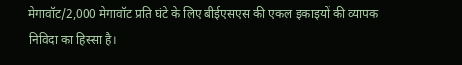मेगावॉट/2,000 मेगावॉट प्रति घंटे के लिए बीईएसएस की एकल इकाइयों की व्यापक निविदा का हिस्सा है।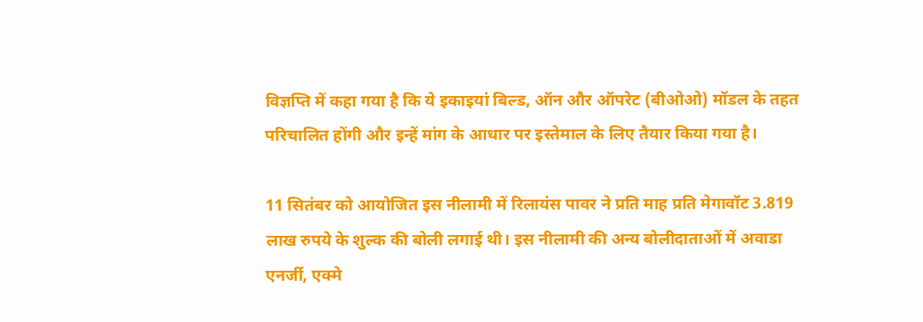विज्ञप्ति में कहा गया है कि ये इकाइयां बिल्ड, ऑन और ऑपरेट (बीओओ) मॉडल के तहत परिचालित होंगी और इन्हें मांग के आधार पर इस्तेमाल के लिए तैयार किया गया है।

11 सितंबर को आयोजित इस नीलामी में रिलायंस पावर ने प्रति माह प्रति मेगावॉट 3.819 लाख रुपये के शुल्क की बोली लगाई थी। इस नीलामी की अन्य बोलीदाताओं में अवाडा एनर्जी, एक्मे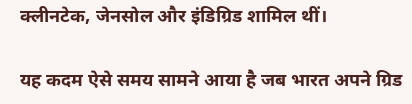क्लीनटेक, जेनसोल और इंडिग्रिड शामिल थीं।

यह कदम ऐसे समय सामने आया है जब भारत अपने ग्रिड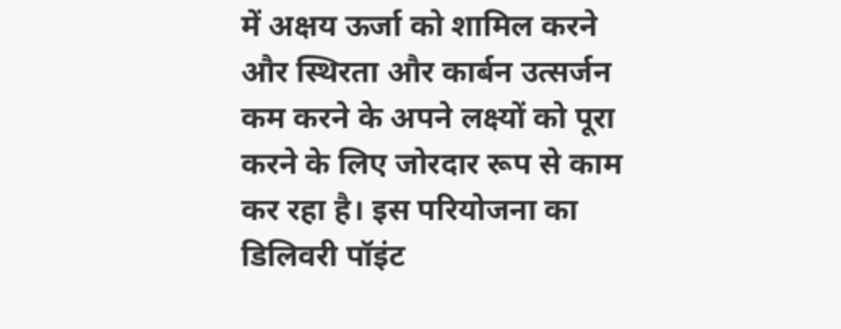में अक्षय ऊर्जा को शामिल करने और स्थिरता और कार्बन उत्सर्जन कम करने के अपने लक्ष्यों को पूरा करने के लिए जोरदार रूप से काम कर रहा है। इस परियोजना का डिलिवरी पॉइंट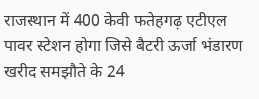राजस्थान में 400 केवी फतेहगढ़ एटीएल पावर स्टेशन होगा जिसे बैटरी ऊर्जा भंडारण खरीद समझौते के 24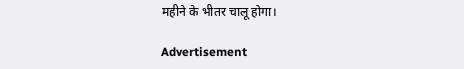महीने के भीतर चालू होगा।

Advertisement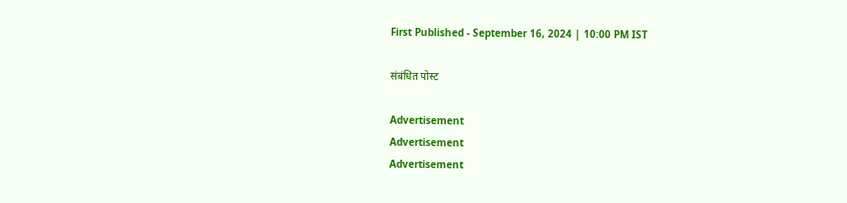First Published - September 16, 2024 | 10:00 PM IST

संबंधित पोस्ट

Advertisement
Advertisement
Advertisement